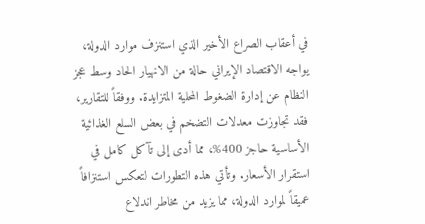في أعقاب الصراع الأخير الذي استنزف موارد الدولة، يواجه الاقتصاد الإيراني حالة من الانهيار الحاد وسط عجز النظام عن إدارة الضغوط المحلية المتزايدة. ووفقاً للتقارير، فقد تجاوزت معدلات التضخم في بعض السلع الغذائية الأساسية حاجز 400%، مما أدى إلى تآكل كامل في استقرار الأسعار. وتأتي هذه التطورات لتعكس استنزافاً عميقاً لموارد الدولة، مما يزيد من مخاطر اندلاع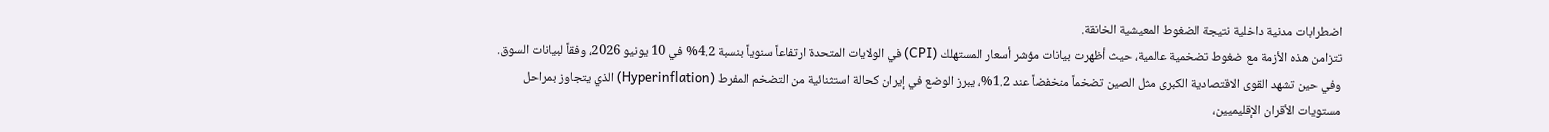اضطرابات مدنية داخلية نتيجة الضغوط المعيشية الخانقة.
تتزامن هذه الأزمة مع ضغوط تضخمية عالمية، حيث أظهرت بيانات مؤشر أسعار المستهلك (CPI) في الولايات المتحدة ارتفاعاً سنوياً بنسبة 4.2% في 10 يونيو 2026، وفقاً لبيانات السوق. وفي حين تشهد القوى الاقتصادية الكبرى مثل الصين تضخماً منخفضاً عند 1.2%، يبرز الوضع في إيران كحالة استثنائية من التضخم المفرط (Hyperinflation) الذي يتجاوز بمراحل مستويات الأقران الإقليميين،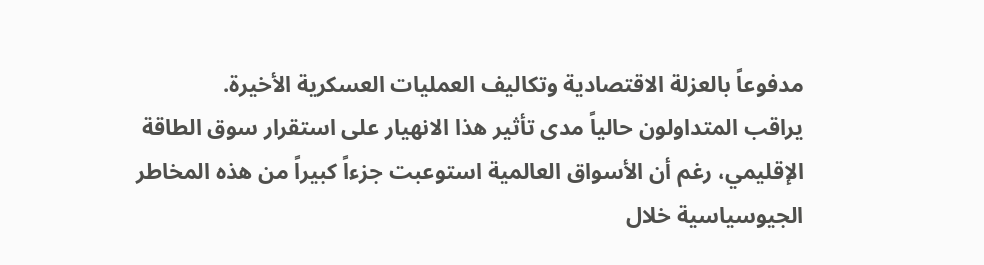مدفوعاً بالعزلة الاقتصادية وتكاليف العمليات العسكرية الأخيرة.
يراقب المتداولون حالياً مدى تأثير هذا الانهيار على استقرار سوق الطاقة الإقليمي، رغم أن الأسواق العالمية استوعبت جزءاً كبيراً من هذه المخاطر الجيوسياسية خلال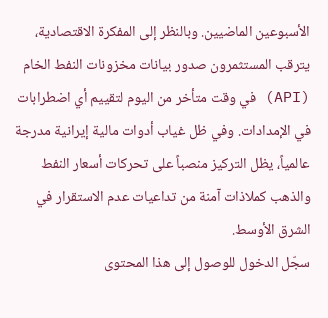الأسبوعين الماضيين. وبالنظر إلى المفكرة الاقتصادية، يترقب المستثمرون صدور بيانات مخزونات النفط الخام (API) في وقت متأخر من اليوم لتقييم أي اضطرابات في الإمدادات. وفي ظل غياب أدوات مالية إيرانية مدرجة عالمياً، يظل التركيز منصباً على تحركات أسعار النفط والذهب كملاذات آمنة من تداعيات عدم الاستقرار في الشرق الأوسط.
سجّل الدخول للوصول إلى هذا المحتوى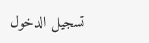تسجيل الدخول